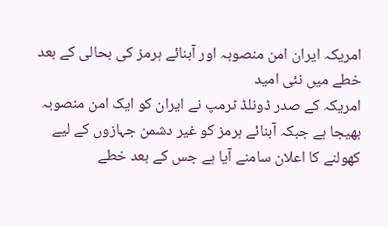امریکہ ایران امن منصوبہ اور آبنائے ہرمز کی بحالی کے بعد خطے میں نئی امید
امریکہ کے صدر ڈونلڈ ٹرمپ نے ایران کو ایک امن منصوبہ بھیجا ہے جبکہ آبنائے ہرمز کو غیر دشمن جہازوں کے لیے کھولنے کا اعلان سامنے آیا ہے جس کے بعد خطے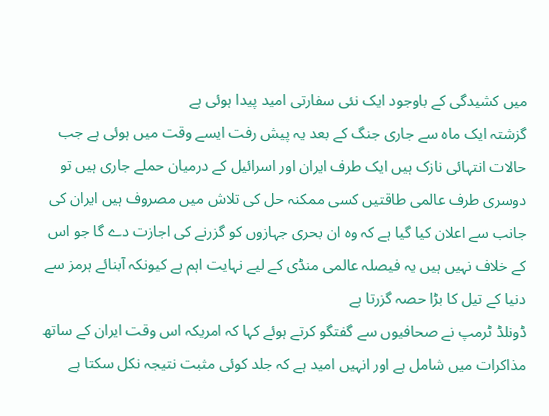میں کشیدگی کے باوجود ایک نئی سفارتی امید پیدا ہوئی ہے
گزشتہ ایک ماہ سے جاری جنگ کے بعد یہ پیش رفت ایسے وقت میں ہوئی ہے جب حالات انتہائی نازک ہیں ایک طرف ایران اور اسرائیل کے درمیان حملے جاری ہیں تو دوسری طرف عالمی طاقتیں کسی ممکنہ حل کی تلاش میں مصروف ہیں ایران کی جانب سے اعلان کیا گیا ہے کہ وہ ان بحری جہازوں کو گزرنے کی اجازت دے گا جو اس کے خلاف نہیں ہیں یہ فیصلہ عالمی منڈی کے لیے نہایت اہم ہے کیونکہ آبنائے ہرمز سے دنیا کے تیل کا بڑا حصہ گزرتا ہے
ڈونلڈ ٹرمپ نے صحافیوں سے گفتگو کرتے ہوئے کہا کہ امریکہ اس وقت ایران کے ساتھ مذاکرات میں شامل ہے اور انہیں امید ہے کہ جلد کوئی مثبت نتیجہ نکل سکتا ہے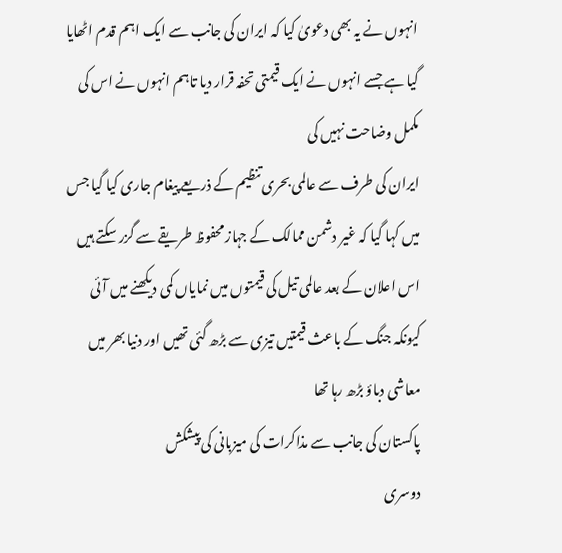انہوں نے یہ بھی دعویٰ کیا کہ ایران کی جانب سے ایک اہم قدم اٹھایا گیا ہے جسے انہوں نے ایک قیمتی تحفہ قرار دیا تاہم انہوں نے اس کی مکمل وضاحت نہیں کی
ایران کی طرف سے عالمی بحری تنظیم کے ذریعے پیغام جاری کیا گیا جس میں کہا گیا کہ غیر دشمن ممالک کے جہاز محفوظ طریقے سے گزر سکتے ہیں اس اعلان کے بعد عالمی تیل کی قیمتوں میں نمایاں کمی دیکھنے میں آئی کیونکہ جنگ کے باعث قیمتیں تیزی سے بڑھ گئی تھیں اور دنیا بھر میں معاشی دباؤ بڑھ رہا تھا
پاکستان کی جانب سے مذاکرات کی میزبانی کی پیشکش
دوسری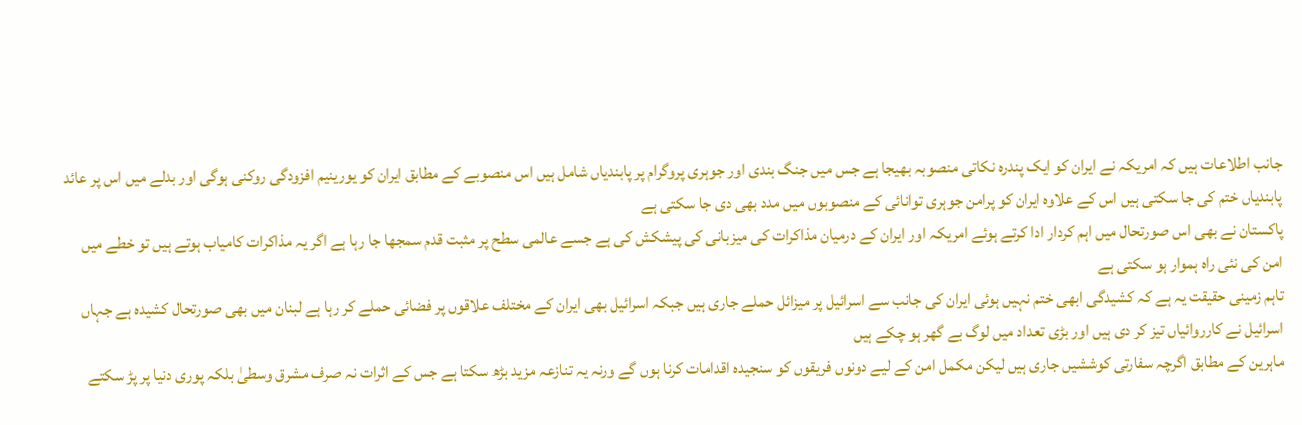جانب اطلاعات ہیں کہ امریکہ نے ایران کو ایک پندرہ نکاتی منصوبہ بھیجا ہے جس میں جنگ بندی اور جوہری پروگرام پر پابندیاں شامل ہیں اس منصوبے کے مطابق ایران کو یورینیم افزودگی روکنی ہوگی اور بدلے میں اس پر عائد پابندیاں ختم کی جا سکتی ہیں اس کے علاوہ ایران کو پرامن جوہری توانائی کے منصوبوں میں مدد بھی دی جا سکتی ہے
پاکستان نے بھی اس صورتحال میں اہم کردار ادا کرتے ہوئے امریکہ اور ایران کے درمیان مذاکرات کی میزبانی کی پیشکش کی ہے جسے عالمی سطح پر مثبت قدم سمجھا جا رہا ہے اگر یہ مذاکرات کامیاب ہوتے ہیں تو خطے میں امن کی نئی راہ ہموار ہو سکتی ہے
تاہم زمینی حقیقت یہ ہے کہ کشیدگی ابھی ختم نہیں ہوئی ایران کی جانب سے اسرائیل پر میزائل حملے جاری ہیں جبکہ اسرائیل بھی ایران کے مختلف علاقوں پر فضائی حملے کر رہا ہے لبنان میں بھی صورتحال کشیدہ ہے جہاں اسرائیل نے کارروائیاں تیز کر دی ہیں اور بڑی تعداد میں لوگ بے گھر ہو چکے ہیں
ماہرین کے مطابق اگرچہ سفارتی کوششیں جاری ہیں لیکن مکمل امن کے لیے دونوں فریقوں کو سنجیدہ اقدامات کرنا ہوں گے ورنہ یہ تنازعہ مزید بڑھ سکتا ہے جس کے اثرات نہ صرف مشرق وسطیٰ بلکہ پوری دنیا پر پڑ سکتے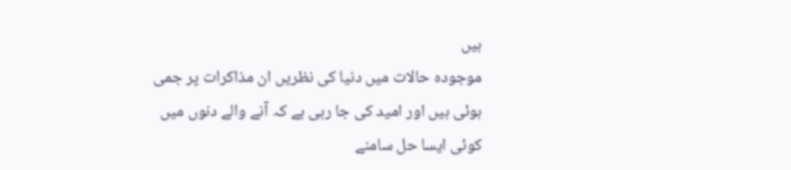ہیں
موجودہ حالات میں دنیا کی نظریں ان مذاکرات پر جمی ہوئی ہیں اور امید کی جا رہی ہے کہ آنے والے دنوں میں کوئی ایسا حل سامنے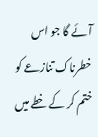آئے گا جو اس خطرناک تنازعے کو ختم کر کے خطے میں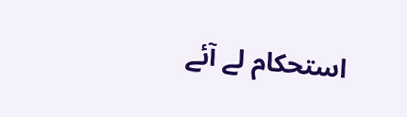استحکام لے آئے